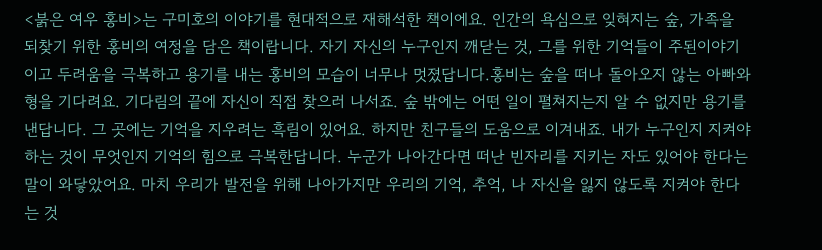<붉은 여우 홍비>는 구미호의 이야기를 현대적으로 재해석한 책이에요. 인간의 욕심으로 잊혀지는 숲, 가족을 되찾기 위한 홍비의 여정을 담은 책이랍니다. 자기 자신의 누구인지 깨닫는 것, 그를 위한 기억들이 주된이야기이고 두려움을 극복하고 용기를 내는 홍비의 모습이 너무나 멋졌답니다.홍비는 숲을 떠나 돌아오지 않는 아빠와 형을 기다려요. 기다림의 끝에 자신이 직접 찾으러 나서죠. 숲 밖에는 어떤 일이 펼쳐지는지 알 수 없지만 용기를 낸답니다. 그 곳에는 기억을 지우려는 흑림이 있어요. 하지만 친구들의 도움으로 이겨내죠. 내가 누구인지 지켜야 하는 것이 무엇인지 기억의 힘으로 극복한답니다. 누군가 나아간다면 떠난 빈자리를 지키는 자도 있어야 한다는 말이 와닿았어요. 마치 우리가 발전을 위해 나아가지만 우리의 기억, 추억, 나 자신을 잃지 않도록 지켜야 한다는 것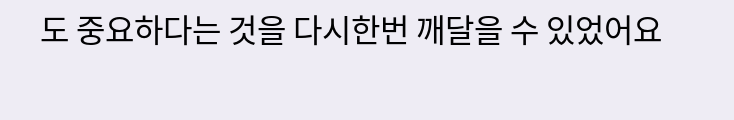도 중요하다는 것을 다시한번 깨달을 수 있었어요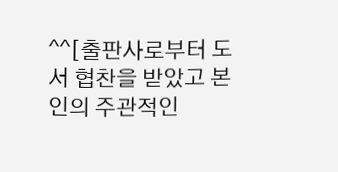^^[출판사로부터 도서 협찬을 받았고 본인의 주관적인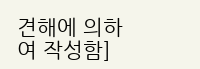견해에 의하여 작성함]